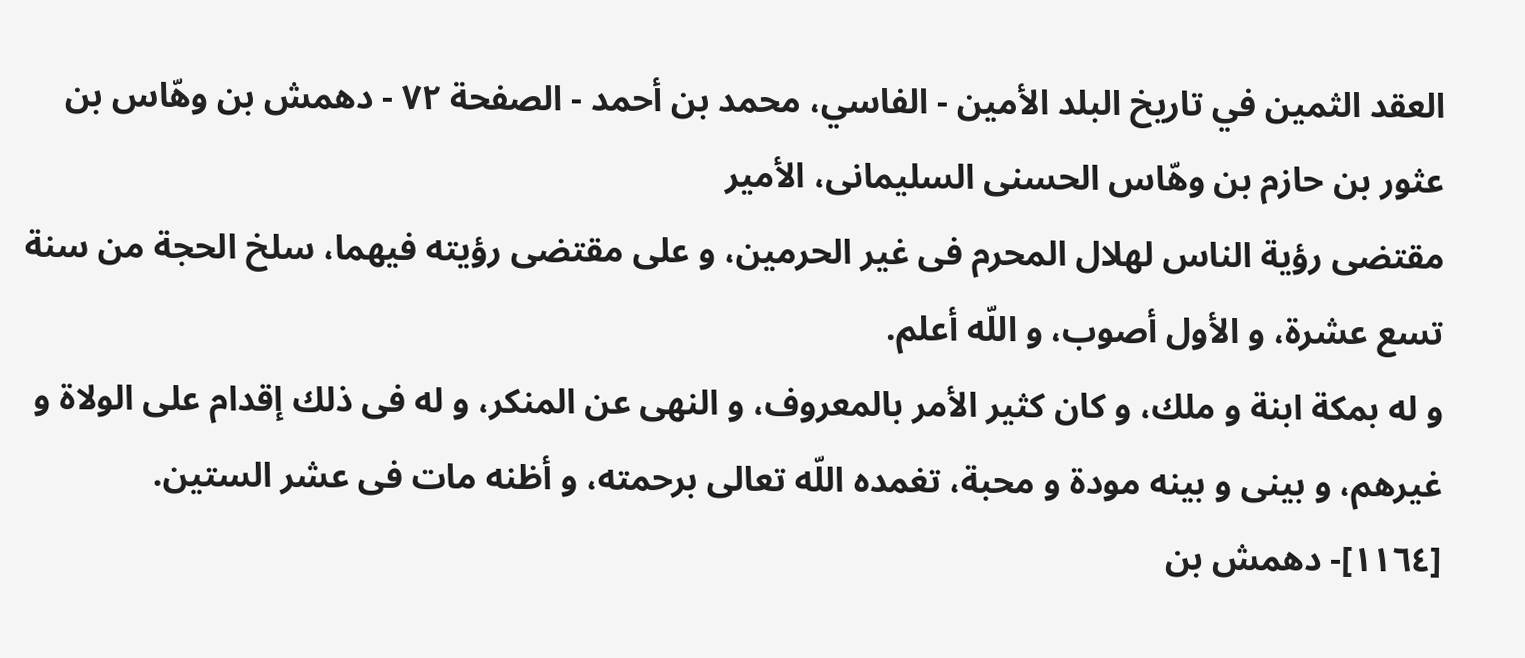العقد الثمين في تاريخ البلد الأمين - الفاسي، محمد بن أحمد - الصفحة ٧٢ - دهمش بن وهّاس بن عثور بن حازم بن وهّاس الحسنى السليمانى، الأمير
مقتضى رؤية الناس لهلال المحرم فى غير الحرمين، و على مقتضى رؤيته فيهما، سلخ الحجة من سنة تسع عشرة، و الأول أصوب، و اللّه أعلم.
و له بمكة ابنة و ملك، و كان كثير الأمر بالمعروف، و النهى عن المنكر، و له فى ذلك إقدام على الولاة و غيرهم، و بينى و بينه مودة و محبة، تغمده اللّه تعالى برحمته، و أظنه مات فى عشر الستين.
[١١٦٤]- دهمش بن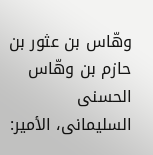وهّاس بن عثور بن حازم بن وهّاس الحسنى السليمانى، الأمير: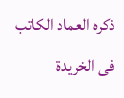ذكره العماد الكاتب فى الخريدة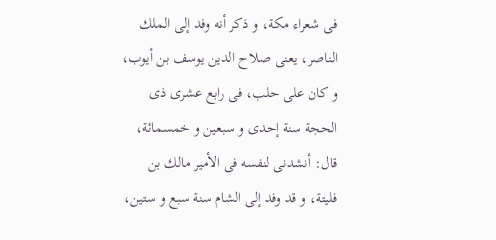فى شعراء مكة، و ذكر أنه وفد إلى الملك الناصر، يعنى صلاح الدين يوسف بن أيوب، و كان على حلب، فى رابع عشرى ذى الحجة سنة إحدى و سبعين و خمسمائة، قال: أنشدنى لنفسه فى الأمير مالك بن فليتة، و قد وفد إلى الشام سنة سبع و ستين،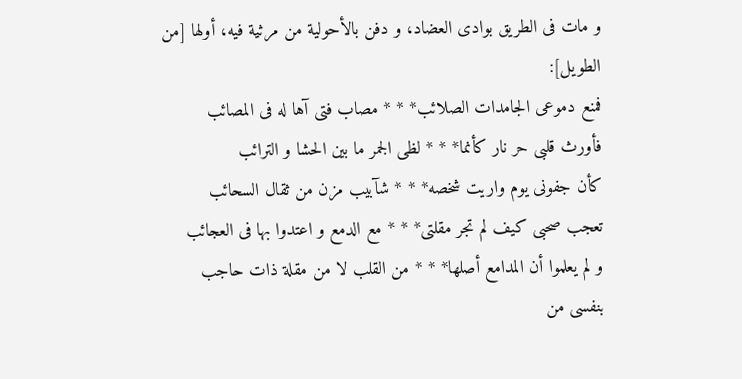و مات فى الطريق بوادى العضاد، و دفن بالأحولية من مرثية فيه، أولها [من الطويل]:
فمنع دموعى الجامدات الصلائب* * * مصاب فتى آها له فى المصائب
فأورث قلبى حر نار كأنما* * * لظى الجمر ما بين الحشا و الترائب
كأن جفونى يوم واريت شخصه* * * شآبيب مزن من ثقال السحائب
تعجب صحبى كيف لم تجر مقلتى* * * مع الدمع و اعتدوا بها فى العجائب
و لم يعلموا أن المدامع أصلها* * * من القلب لا من مقلة ذات حاجب
بنفسى من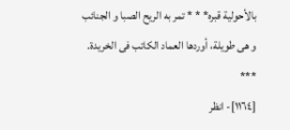بالأحولية قبره* * * تمر به الريح الصبا و الجنائب
و هى طويلة، أوردها العماد الكاتب فى الخريدة.
***
[١١٦٤]- انظر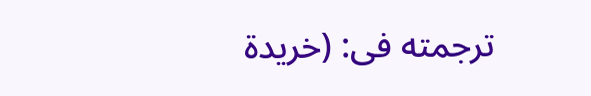ترجمته فى: (خريدة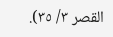القصر ٣/ ٣٥).